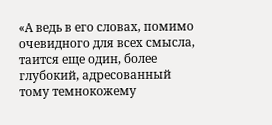«А ведь в его словах, помимо очевидного для всех смысла, таится еще один, более глубокий, адресованный тому темнокожему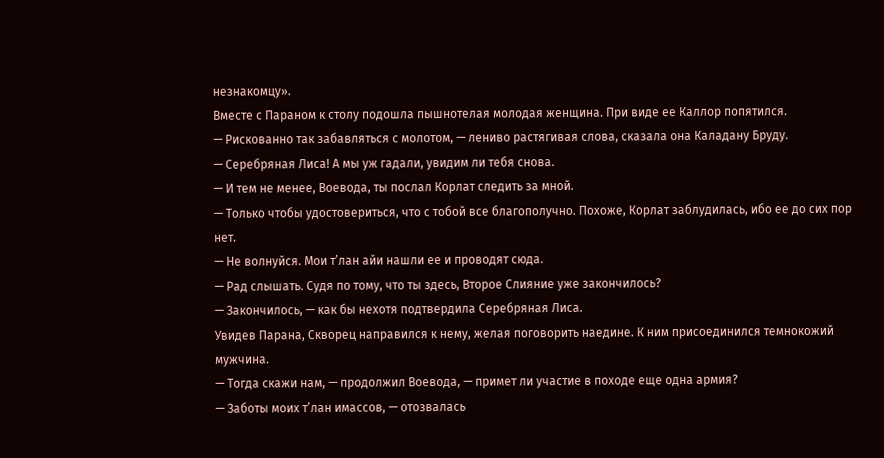незнакомцу».
Вместе с Параном к столу подошла пышнотелая молодая женщина. При виде ее Каллор попятился.
— Рискованно так забавляться с молотом, — лениво растягивая слова, сказала она Каладану Бруду.
— Серебряная Лиса! А мы уж гадали, увидим ли тебя снова.
— И тем не менее, Воевода, ты послал Корлат следить за мной.
— Только чтобы удостовериться, что с тобой все благополучно. Похоже, Корлат заблудилась, ибо ее до сих пор нет.
— Не волнуйся. Мои т’лан айи нашли ее и проводят сюда.
— Рад слышать. Судя по тому, что ты здесь, Второе Слияние уже закончилось?
— Закончилось, — как бы нехотя подтвердила Серебряная Лиса.
Увидев Парана, Скворец направился к нему, желая поговорить наедине. К ним присоединился темнокожий мужчина.
— Тогда скажи нам, — продолжил Воевода, — примет ли участие в походе еще одна армия?
— Заботы моих т’лан имассов, — отозвалась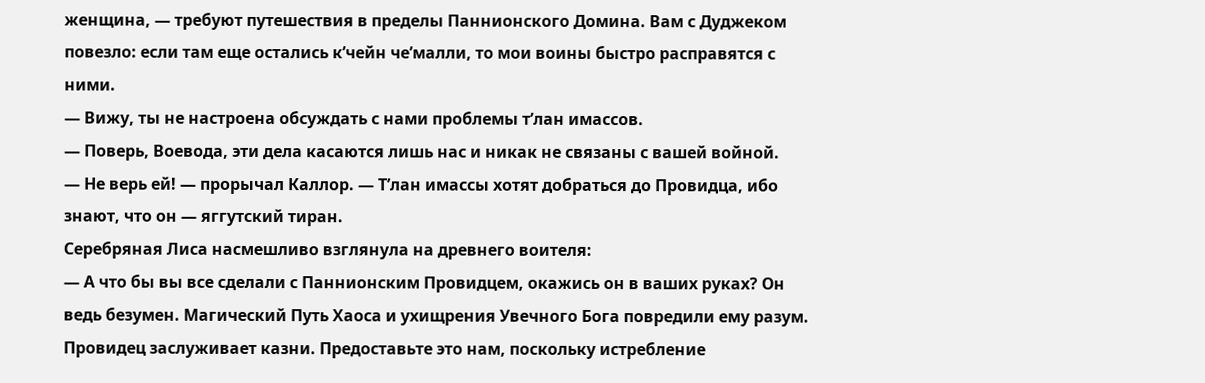женщина, — требуют путешествия в пределы Паннионского Домина. Вам с Дуджеком повезло: если там еще остались к’чейн че’малли, то мои воины быстро расправятся с ними.
— Вижу, ты не настроена обсуждать с нами проблемы т’лан имассов.
— Поверь, Воевода, эти дела касаются лишь нас и никак не связаны с вашей войной.
— Не верь ей! — прорычал Каллор. — Т’лан имассы хотят добраться до Провидца, ибо знают, что он — яггутский тиран.
Серебряная Лиса насмешливо взглянула на древнего воителя:
— А что бы вы все сделали с Паннионским Провидцем, окажись он в ваших руках? Он ведь безумен. Магический Путь Хаоса и ухищрения Увечного Бога повредили ему разум. Провидец заслуживает казни. Предоставьте это нам, поскольку истребление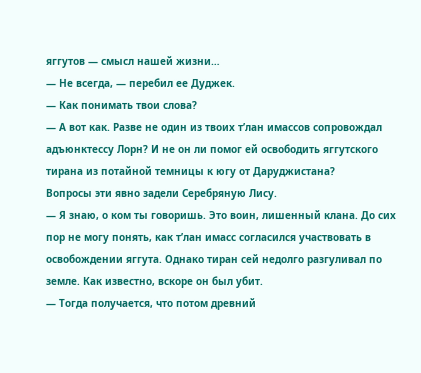яггутов — смысл нашей жизни…
— Не всегда, — перебил ее Дуджек.
— Как понимать твои слова?
— А вот как. Разве не один из твоих т’лан имассов сопровождал адъюнктессу Лорн? И не он ли помог ей освободить яггутского тирана из потайной темницы к югу от Даруджистана?
Вопросы эти явно задели Серебряную Лису.
— Я знаю, о ком ты говоришь. Это воин, лишенный клана. До сих пор не могу понять, как т’лан имасс согласился участвовать в освобождении яггута. Однако тиран сей недолго разгуливал по земле. Как известно, вскоре он был убит.
— Тогда получается, что потом древний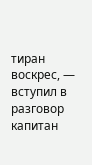тиран воскрес, — вступил в разговор капитан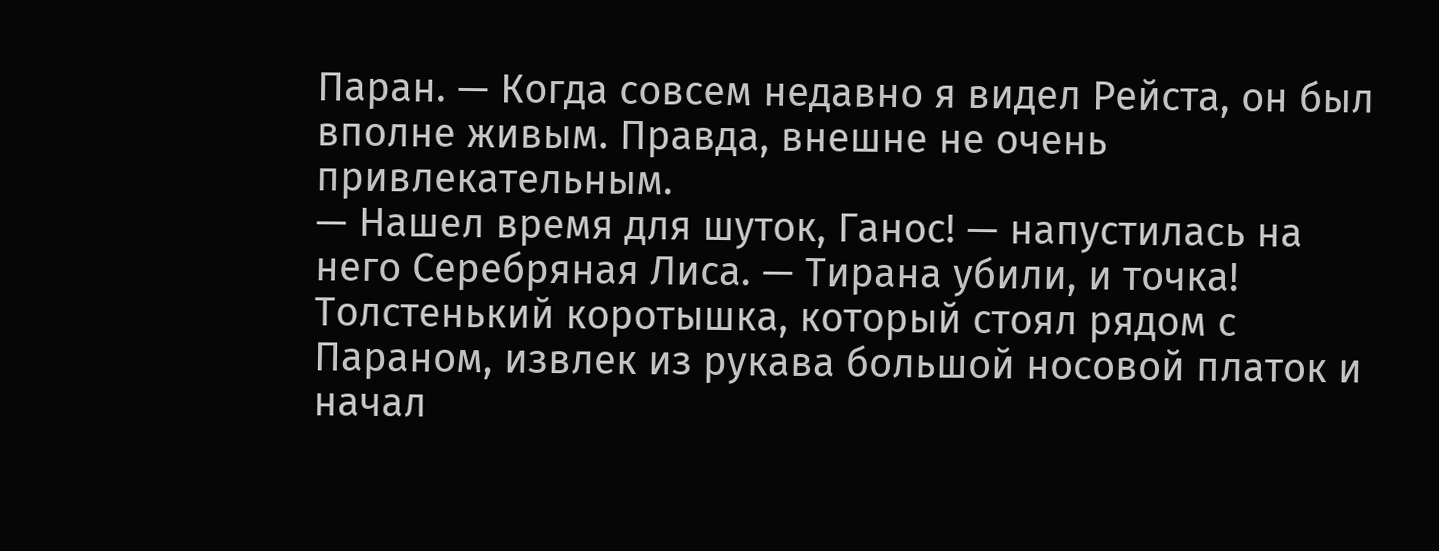Паран. — Когда совсем недавно я видел Рейста, он был вполне живым. Правда, внешне не очень привлекательным.
— Нашел время для шуток, Ганос! — напустилась на него Серебряная Лиса. — Тирана убили, и точка!
Толстенький коротышка, который стоял рядом с Параном, извлек из рукава большой носовой платок и начал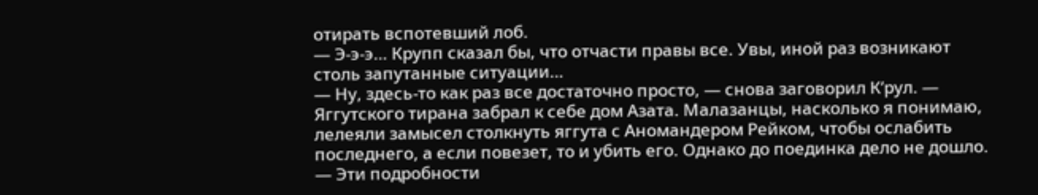отирать вспотевший лоб.
— Э-э-э… Крупп сказал бы, что отчасти правы все. Увы, иной раз возникают столь запутанные ситуации…
— Ну, здесь-то как раз все достаточно просто, — снова заговорил К’рул. — Яггутского тирана забрал к себе дом Азата. Малазанцы, насколько я понимаю, лелеяли замысел столкнуть яггута с Аномандером Рейком, чтобы ослабить последнего, а если повезет, то и убить его. Однако до поединка дело не дошло.
— Эти подробности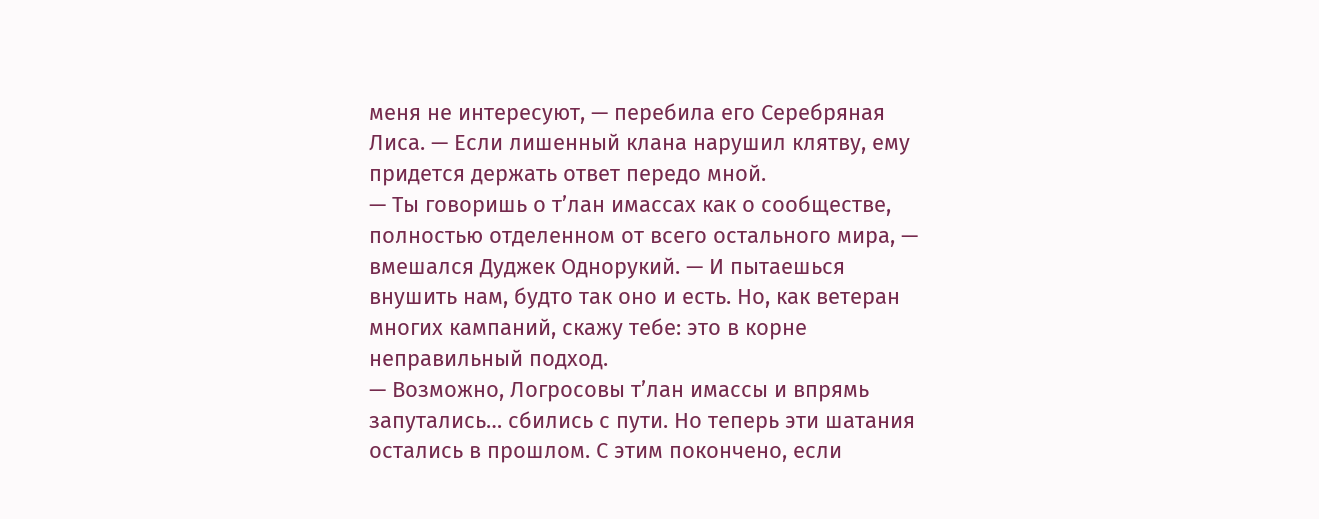меня не интересуют, — перебила его Серебряная Лиса. — Если лишенный клана нарушил клятву, ему придется держать ответ передо мной.
— Ты говоришь о т’лан имассах как о сообществе, полностью отделенном от всего остального мира, — вмешался Дуджек Однорукий. — И пытаешься внушить нам, будто так оно и есть. Но, как ветеран многих кампаний, скажу тебе: это в корне неправильный подход.
— Возможно, Логросовы т’лан имассы и впрямь запутались… сбились с пути. Но теперь эти шатания остались в прошлом. С этим покончено, если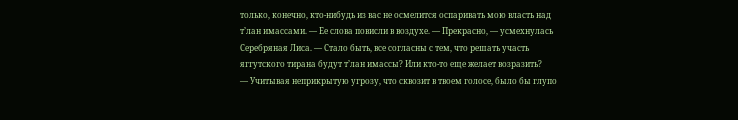только, конечно, кто-нибудь из вас не осмелится оспаривать мою власть над т’лан имассами. — Ее слова повисли в воздухе. — Прекрасно, — усмехнулась Серебряная Лиса. — Стало быть, все согласны с тем, что решать участь яггутского тирана будут т’лан имассы? Или кто-то еще желает возразить?
— Учитывая неприкрытую угрозу, что сквозит в твоем голосе, было бы глупо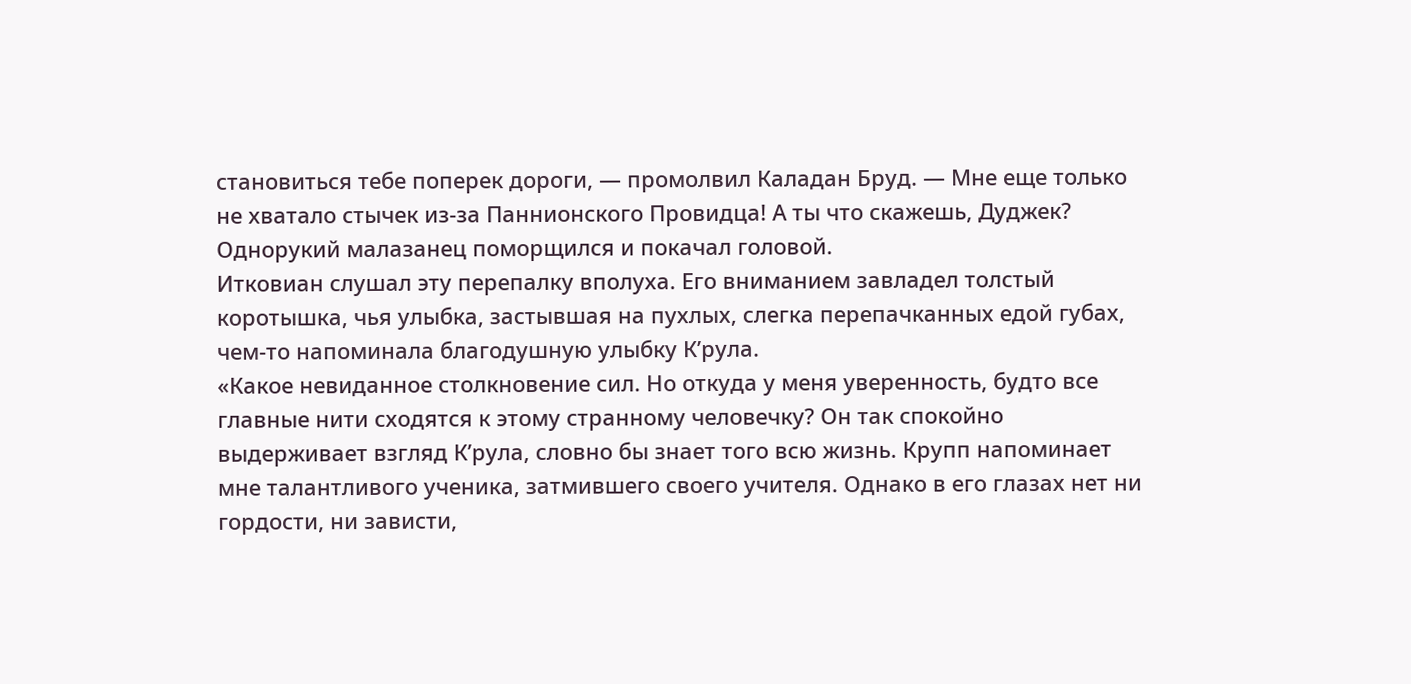становиться тебе поперек дороги, — промолвил Каладан Бруд. — Мне еще только не хватало стычек из-за Паннионского Провидца! А ты что скажешь, Дуджек?
Однорукий малазанец поморщился и покачал головой.
Итковиан слушал эту перепалку вполуха. Его вниманием завладел толстый коротышка, чья улыбка, застывшая на пухлых, слегка перепачканных едой губах, чем-то напоминала благодушную улыбку К’рула.
«Какое невиданное столкновение сил. Но откуда у меня уверенность, будто все главные нити сходятся к этому странному человечку? Он так спокойно выдерживает взгляд К’рула, словно бы знает того всю жизнь. Крупп напоминает мне талантливого ученика, затмившего своего учителя. Однако в его глазах нет ни гордости, ни зависти,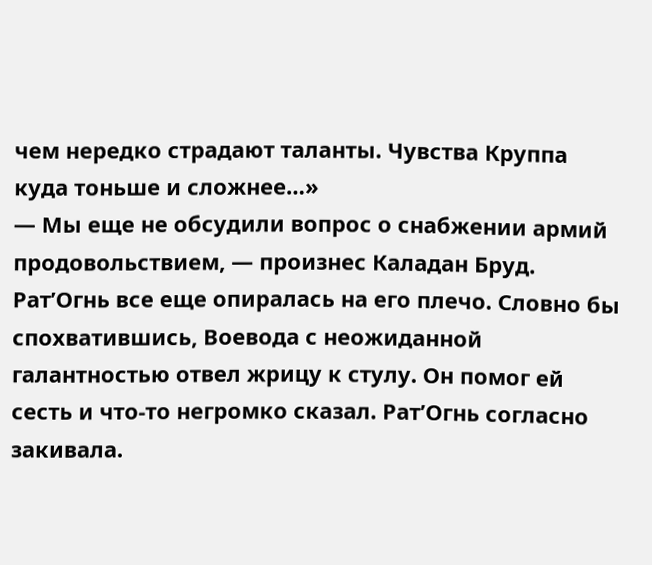чем нередко страдают таланты. Чувства Круппа куда тоньше и сложнее…»
— Мы еще не обсудили вопрос о снабжении армий продовольствием, — произнес Каладан Бруд.
Рат’Огнь все еще опиралась на его плечо. Словно бы спохватившись, Воевода с неожиданной галантностью отвел жрицу к стулу. Он помог ей сесть и что-то негромко сказал. Рат’Огнь согласно закивала.